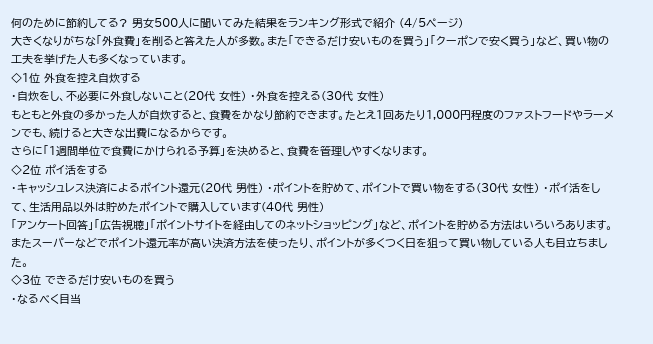何のために節約してる? 男女500人に聞いてみた結果をランキング形式で紹介 (4/5ページ)
大きくなりがちな「外食費」を削ると答えた人が多数。また「できるだけ安いものを買う」「クーポンで安く買う」など、買い物の工夫を挙げた人も多くなっています。
◇1位 外食を控え自炊する
・自炊をし、不必要に外食しないこと(20代 女性) ・外食を控える(30代 女性)
もともと外食の多かった人が自炊すると、食費をかなり節約できます。たとえ1回あたり1,000円程度のファストフードやラーメンでも、続けると大きな出費になるからです。
さらに「1週間単位で食費にかけられる予算」を決めると、食費を管理しやすくなります。
◇2位 ポイ活をする
・キャッシュレス決済によるポイント還元(20代 男性) ・ポイントを貯めて、ポイントで買い物をする(30代 女性) ・ポイ活をして、生活用品以外は貯めたポイントで購入しています(40代 男性)
「アンケート回答」「広告視聴」「ポイントサイトを経由してのネットショッピング」など、ポイントを貯める方法はいろいろあります。
またスーパーなどでポイント還元率が高い決済方法を使ったり、ポイントが多くつく日を狙って買い物している人も目立ちました。
◇3位 できるだけ安いものを買う
・なるべく目当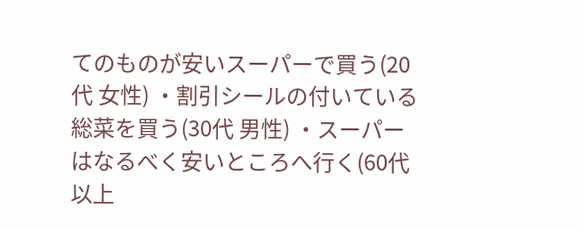てのものが安いスーパーで買う(20代 女性) ・割引シールの付いている総菜を買う(30代 男性) ・スーパーはなるべく安いところへ行く(60代以上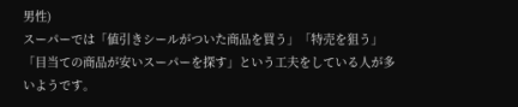男性)
スーパーでは「値引きシールがついた商品を買う」「特売を狙う」「目当ての商品が安いスーパーを探す」という工夫をしている人が多いようです。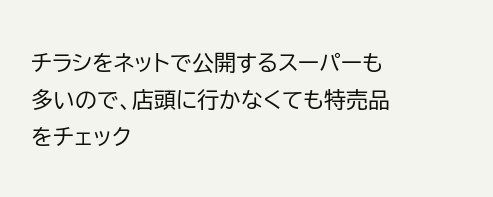チラシをネットで公開するスーパーも多いので、店頭に行かなくても特売品をチェック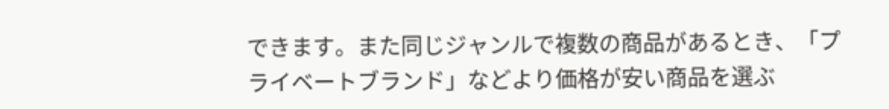できます。また同じジャンルで複数の商品があるとき、「プライベートブランド」などより価格が安い商品を選ぶ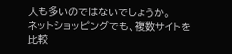人も多いのではないでしょうか。
ネットショッピングでも、複数サイトを比較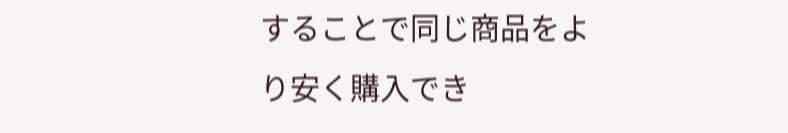することで同じ商品をより安く購入でき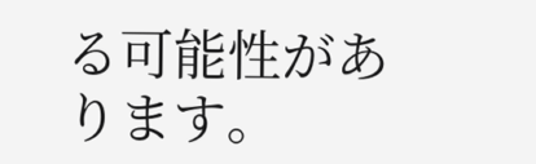る可能性があります。